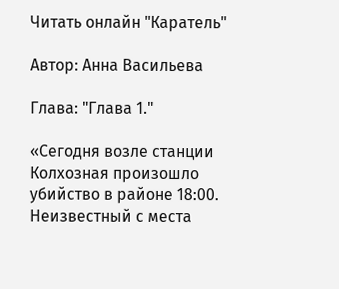Читать онлайн "Каратель"

Автор: Анна Васильева

Глава: "Глава 1."

«Сегодня возле станции Колхозная произошло убийство в районе 18:00. Неизвестный с места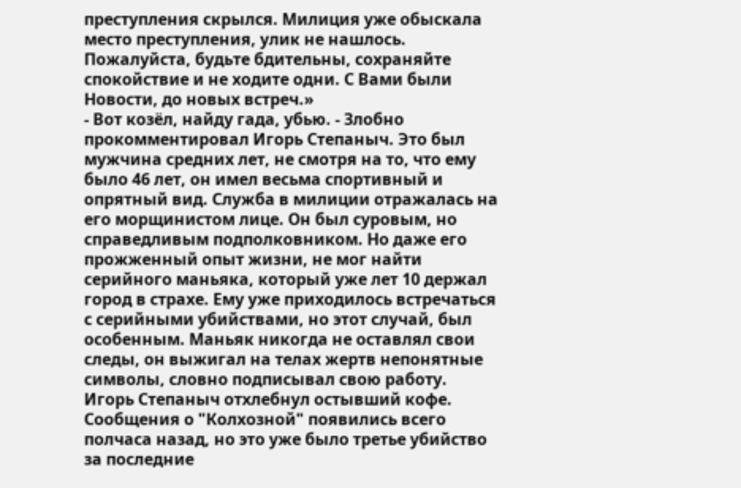преступления скрылся. Милиция уже обыскала место преступления, улик не нашлось. Пожалуйста, будьте бдительны, сохраняйте спокойствие и не ходите одни. С Вами были Новости, до новых встреч.»
- Вот козёл, найду гада, убью. - Злобно прокомментировал Игорь Степаныч. Это был мужчина средних лет, не смотря на то, что ему было 46 лет, он имел весьма спортивный и опрятный вид. Служба в милиции отражалась на его морщинистом лице. Он был суровым, но справедливым подполковником. Но даже его прожженный опыт жизни, не мог найти серийного маньяка, который уже лет 10 держал город в страхе. Ему уже приходилось встречаться с серийными убийствами, но этот случай, был особенным. Маньяк никогда не оставлял свои следы, он выжигал на телах жертв непонятные символы, словно подписывал свою работу.
Игорь Степаныч отхлебнул остывший кофе. Сообщения о "Колхозной" появились всего полчаса назад, но это уже было третье убийство за последние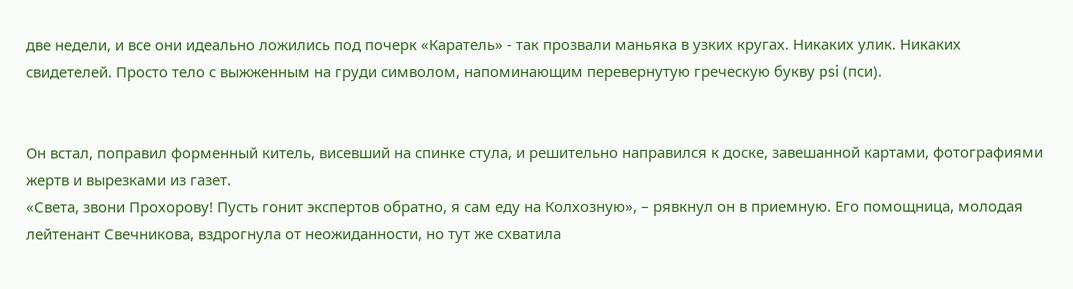две недели, и все они идеально ложились под почерк «Каратель» - так прозвали маньяка в узких кругах. Никаких улик. Никаких свидетелей. Просто тело с выжженным на груди символом, напоминающим перевернутую греческую букву psi (пси).


Он встал, поправил форменный китель, висевший на спинке стула, и решительно направился к доске, завешанной картами, фотографиями жертв и вырезками из газет.
«Света, звони Прохорову! Пусть гонит экспертов обратно, я сам еду на Колхозную», – рявкнул он в приемную. Его помощница, молодая лейтенант Свечникова, вздрогнула от неожиданности, но тут же схватила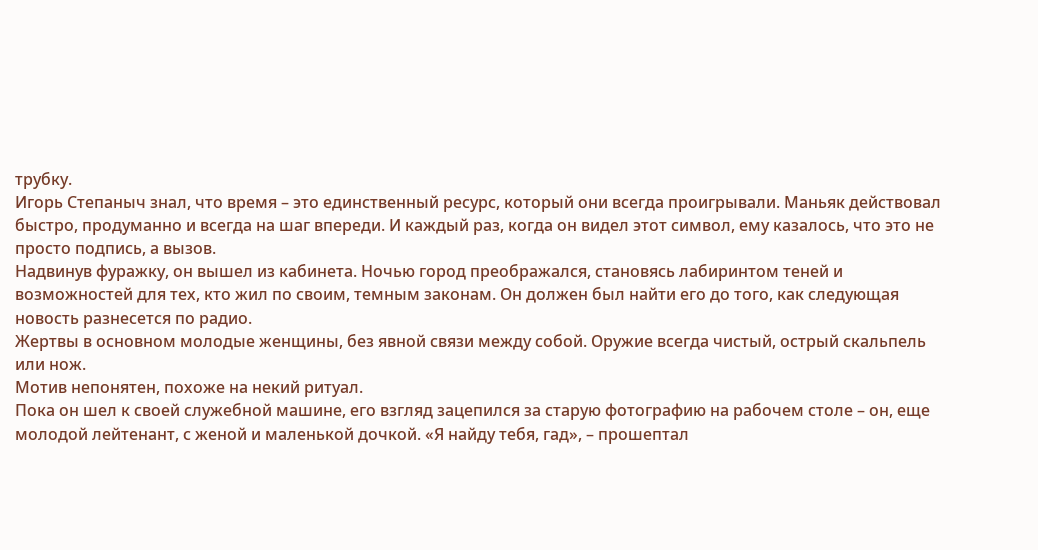трубку.
Игорь Степаныч знал, что время – это единственный ресурс, который они всегда проигрывали. Маньяк действовал быстро, продуманно и всегда на шаг впереди. И каждый раз, когда он видел этот символ, ему казалось, что это не просто подпись, а вызов.
Надвинув фуражку, он вышел из кабинета. Ночью город преображался, становясь лабиринтом теней и возможностей для тех, кто жил по своим, темным законам. Он должен был найти его до того, как следующая новость разнесется по радио.
Жертвы в основном молодые женщины, без явной связи между собой. Оружие всегда чистый, острый скальпель или нож.
Мотив непонятен, похоже на некий ритуал.
Пока он шел к своей служебной машине, его взгляд зацепился за старую фотографию на рабочем столе – он, еще молодой лейтенант, с женой и маленькой дочкой. «Я найду тебя, гад», – прошептал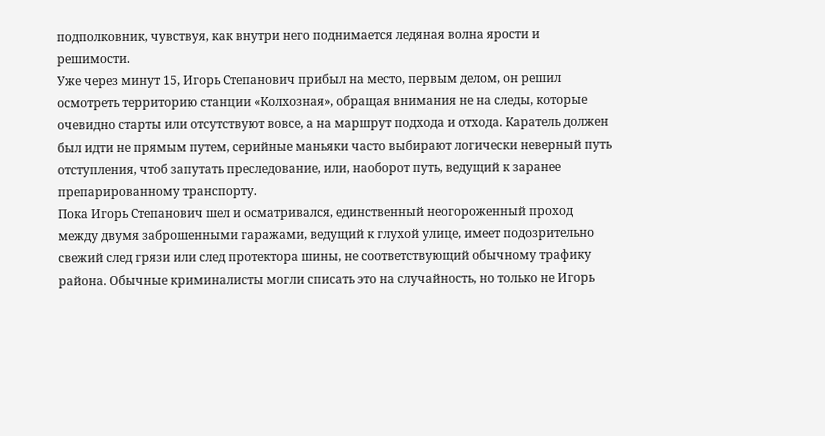подполковник, чувствуя, как внутри него поднимается ледяная волна ярости и решимости.
Уже через минут 15, Игорь Степанович прибыл на место, первым делом, он решил осмотреть территорию станции «Колхозная», обращая внимания не на следы, которые очевидно старты или отсутствуют вовсе, а на маршрут подхода и отхода. Каратель должен был идти не прямым путем, серийные маньяки часто выбирают логически неверный путь отступления, чтоб запутать преследование, или, наоборот путь, ведущий к заранее препарированному транспорту.
Пока Игорь Степанович шел и осматривался, единственный неогороженный проход между двумя заброшенными гаражами, ведущий к глухой улице, имеет подозрительно свежий след грязи или след протектора шины, не соответствующий обычному трафику района. Обычные криминалисты могли списать это на случайность, но только не Игорь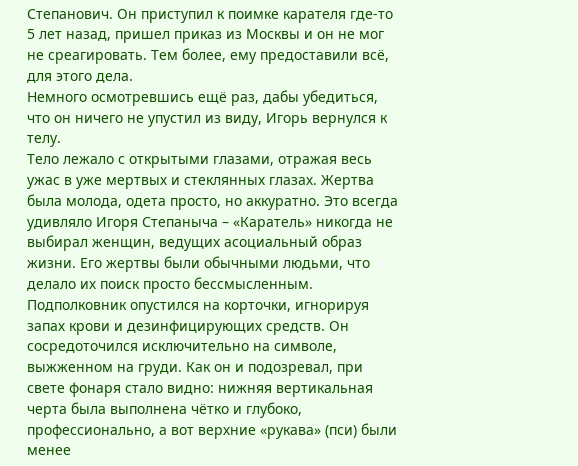Степанович. Он приступил к поимке карателя где-то 5 лет назад, пришел приказ из Москвы и он не мог не среагировать. Тем более, ему предоставили всё, для этого дела.
Немного осмотревшись ещё раз, дабы убедиться, что он ничего не упустил из виду, Игорь вернулся к телу.
Тело лежало с открытыми глазами, отражая весь ужас в уже мертвых и стеклянных глазах. Жертва была молода, одета просто, но аккуратно. Это всегда удивляло Игоря Степаныча – «Каратель» никогда не выбирал женщин, ведущих асоциальный образ жизни. Его жертвы были обычными людьми, что делало их поиск просто бессмысленным. Подполковник опустился на корточки, игнорируя запах крови и дезинфицирующих средств. Он сосредоточился исключительно на символе, выжженном на груди. Как он и подозревал, при свете фонаря стало видно: нижняя вертикальная черта была выполнена чётко и глубоко, профессионально, а вот верхние «рукава» (пси) были менее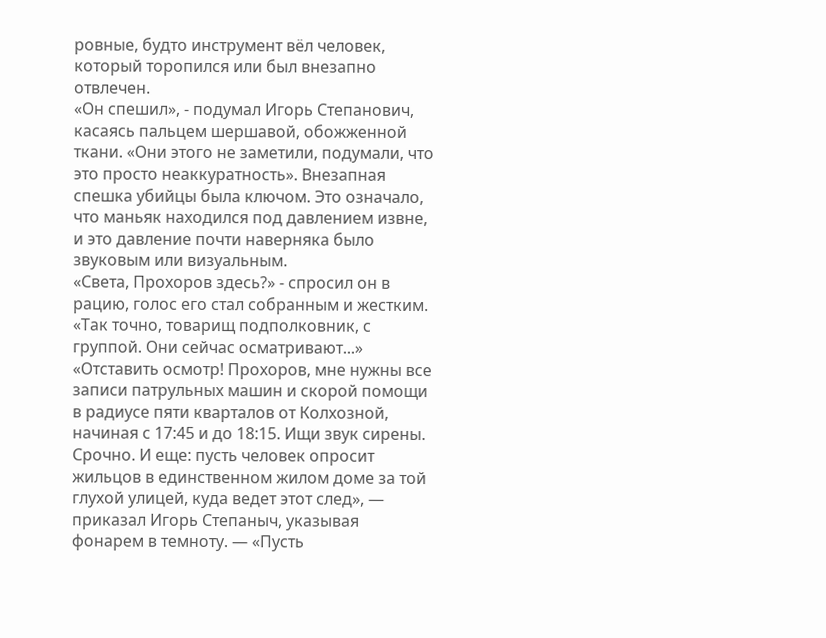ровные, будто инструмент вёл человек, который торопился или был внезапно отвлечен.
«Он спешил», - подумал Игорь Степанович, касаясь пальцем шершавой, обожженной ткани. «Они этого не заметили, подумали, что это просто неаккуратность». Внезапная спешка убийцы была ключом. Это означало, что маньяк находился под давлением извне, и это давление почти наверняка было звуковым или визуальным.
«Света, Прохоров здесь?» - спросил он в рацию, голос его стал собранным и жестким. «Так точно, товарищ подполковник, с группой. Они сейчас осматривают...»
«Отставить осмотр! Прохоров, мне нужны все записи патрульных машин и скорой помощи в радиусе пяти кварталов от Колхозной, начиная с 17:45 и до 18:15. Ищи звук сирены. Срочно. И еще: пусть человек опросит жильцов в единственном жилом доме за той глухой улицей, куда ведет этот след», — приказал Игорь Степаныч, указывая фонарем в темноту. — «Пусть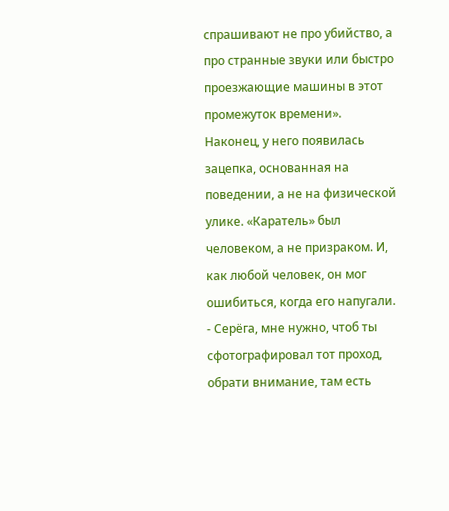спрашивают не про убийство, а про странные звуки или быстро проезжающие машины в этот промежуток времени».
Наконец, у него появилась зацепка, основанная на поведении, а не на физической улике. «Каратель» был человеком, а не призраком. И, как любой человек, он мог ошибиться, когда его напугали.
- Серёга, мне нужно, чтоб ты сфотографировал тот проход, обрати внимание, там есть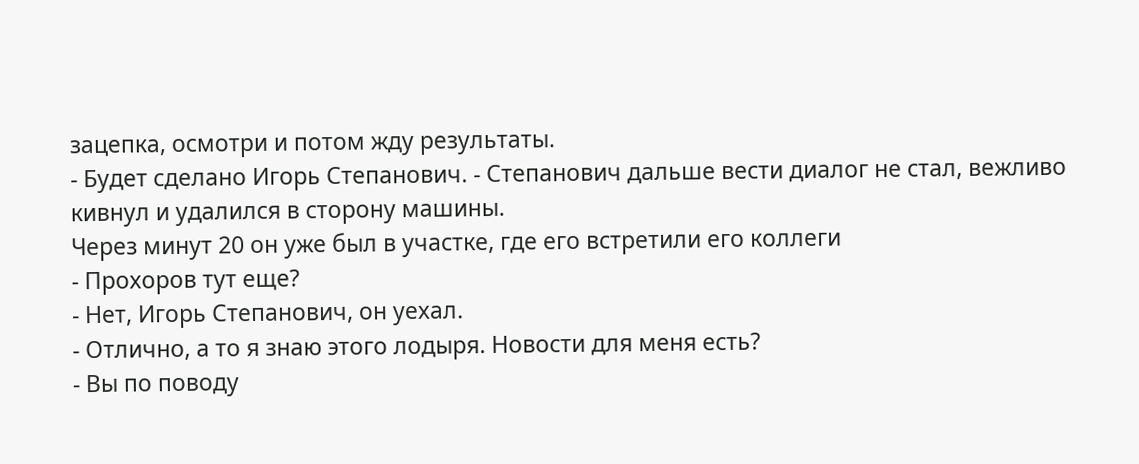зацепка, осмотри и потом жду результаты.
- Будет сделано Игорь Степанович. - Степанович дальше вести диалог не стал, вежливо кивнул и удалился в сторону машины.
Через минут 20 он уже был в участке, где его встретили его коллеги
- Прохоров тут еще?
- Нет, Игорь Степанович, он уехал.
- Отлично, а то я знаю этого лодыря. Новости для меня есть?
- Вы по поводу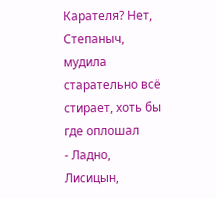Карателя? Нет, Степаныч, мудила старательно всё стирает, хоть бы где оплошал
- Ладно, Лисицын,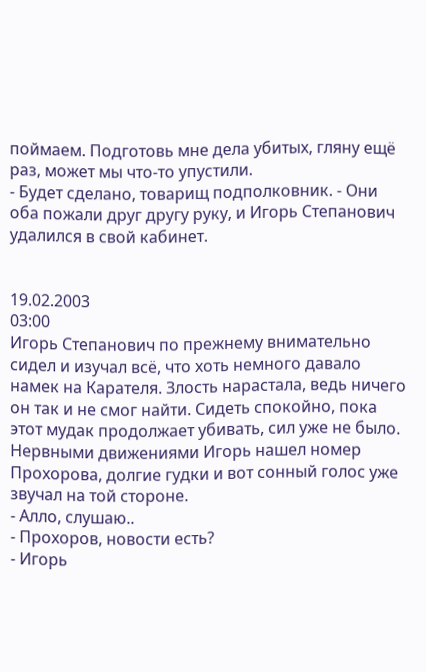поймаем. Подготовь мне дела убитых, гляну ещё раз, может мы что-то упустили.
- Будет сделано, товарищ подполковник. - Они оба пожали друг другу руку, и Игорь Степанович удалился в свой кабинет.


19.02.2003
03:00
Игорь Степанович по прежнему внимательно сидел и изучал всё, что хоть немного давало намек на Карателя. Злость нарастала, ведь ничего он так и не смог найти. Сидеть спокойно, пока этот мудак продолжает убивать, сил уже не было.
Нервными движениями Игорь нашел номер Прохорова, долгие гудки и вот сонный голос уже звучал на той стороне.
- Алло, слушаю..
- Прохоров, новости есть?
- Игорь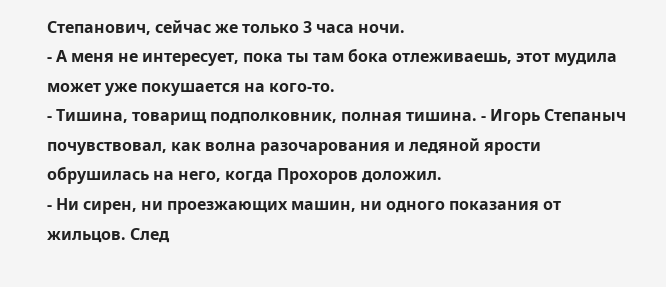Степанович, сейчас же только 3 часа ночи.
- А меня не интересует, пока ты там бока отлеживаешь, этот мудила может уже покушается на кого-то.
- Тишина, товарищ подполковник, полная тишина. - Игорь Степаныч почувствовал, как волна разочарования и ледяной ярости обрушилась на него, когда Прохоров доложил.
- Ни сирен, ни проезжающих машин, ни одного показания от жильцов. След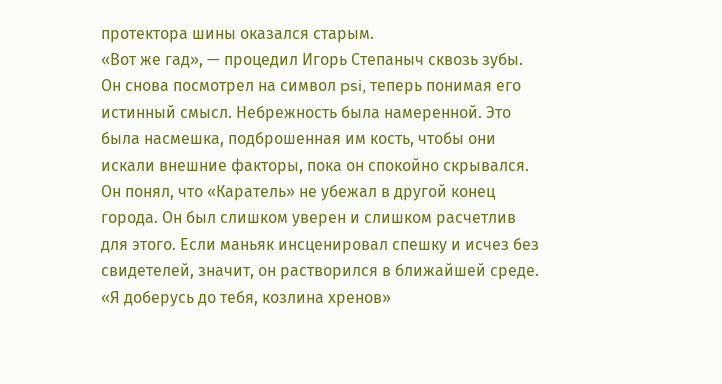протектора шины оказался старым.
«Вот же гад», — процедил Игорь Степаныч сквозь зубы. Он снова посмотрел на символ psi, теперь понимая его истинный смысл. Небрежность была намеренной. Это была насмешка, подброшенная им кость, чтобы они искали внешние факторы, пока он спокойно скрывался. Он понял, что «Каратель» не убежал в другой конец города. Он был слишком уверен и слишком расчетлив для этого. Если маньяк инсценировал спешку и исчез без свидетелей, значит, он растворился в ближайшей среде. «Я доберусь до тебя, козлина хренов»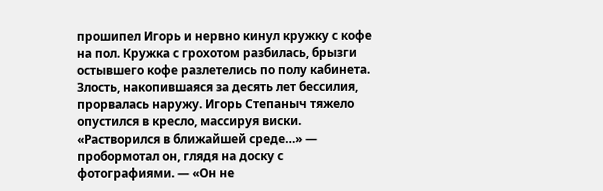прошипел Игорь и нервно кинул кружку с кофе на пол. Кружка с грохотом разбилась, брызги остывшего кофе разлетелись по полу кабинета. Злость, накопившаяся за десять лет бессилия, прорвалась наружу. Игорь Степаныч тяжело опустился в кресло, массируя виски.
«Растворился в ближайшей среде…» — пробормотал он, глядя на доску с фотографиями. — «Он не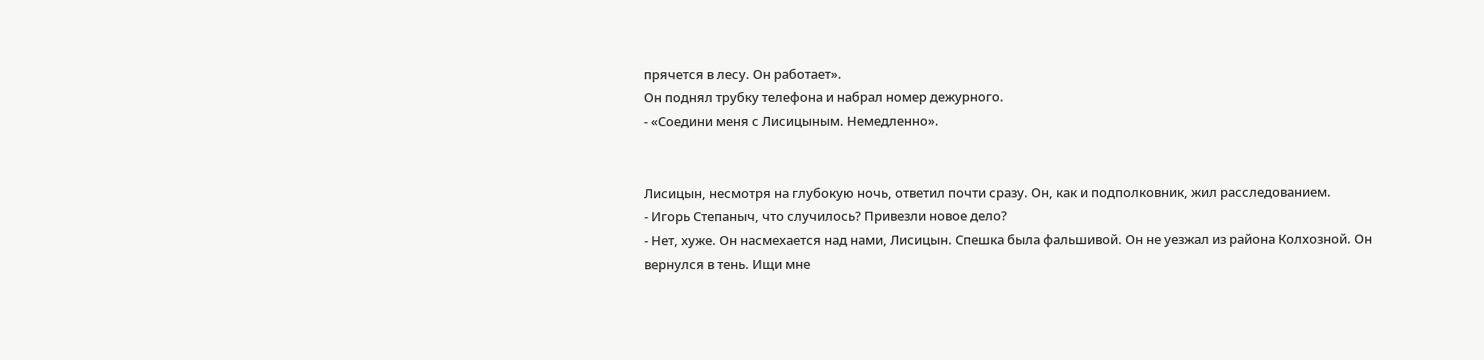прячется в лесу. Он работает».
Он поднял трубку телефона и набрал номер дежурного.
- «Соедини меня с Лисицыным. Немедленно».


Лисицын, несмотря на глубокую ночь, ответил почти сразу. Он, как и подполковник, жил расследованием.
- Игорь Степаныч, что случилось? Привезли новое дело?
- Нет, хуже. Он насмехается над нами, Лисицын. Спешка была фальшивой. Он не уезжал из района Колхозной. Он вернулся в тень. Ищи мне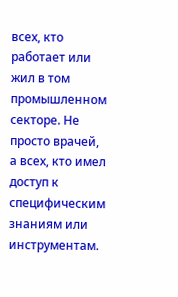всех, кто работает или жил в том промышленном секторе. Не просто врачей, а всех, кто имел доступ к специфическим знаниям или инструментам.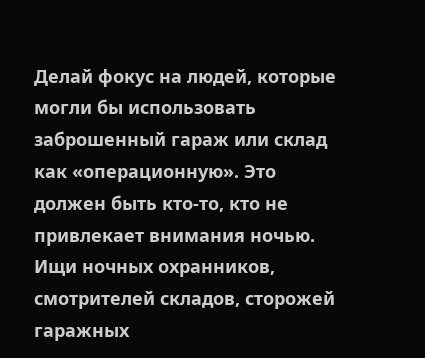Делай фокус на людей, которые могли бы использовать заброшенный гараж или склад как «операционную». Это должен быть кто-то, кто не привлекает внимания ночью. Ищи ночных охранников, смотрителей складов, сторожей гаражных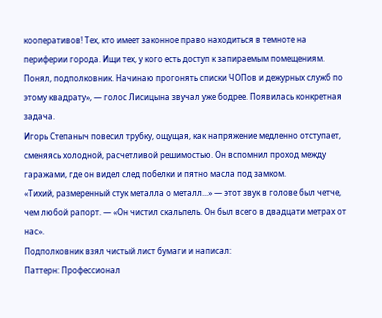кооперативов! Тех, кто имеет законное право находиться в темноте на периферии города. Ищи тех, у кого есть доступ к запираемым помещениям. Понял, подполковник. Начинаю прогонять списки ЧОПов и дежурных служб по этому квадрату», — голос Лисицына звучал уже бодрее. Появилась конкретная задача.
Игорь Степаныч повесил трубку, ощущая, как напряжение медленно отступает, сменяясь холодной, расчетливой решимостью. Он вспомнил проход между гаражами, где он видел след побелки и пятно масла под замком.
«Тихий, размеренный стук металла о металл...» — этот звук в голове был четче, чем любой рапорт. — «Он чистил скальпель. Он был всего в двадцати метрах от нас».
Подполковник взял чистый лист бумаги и написал:
Паттерн: Профессионал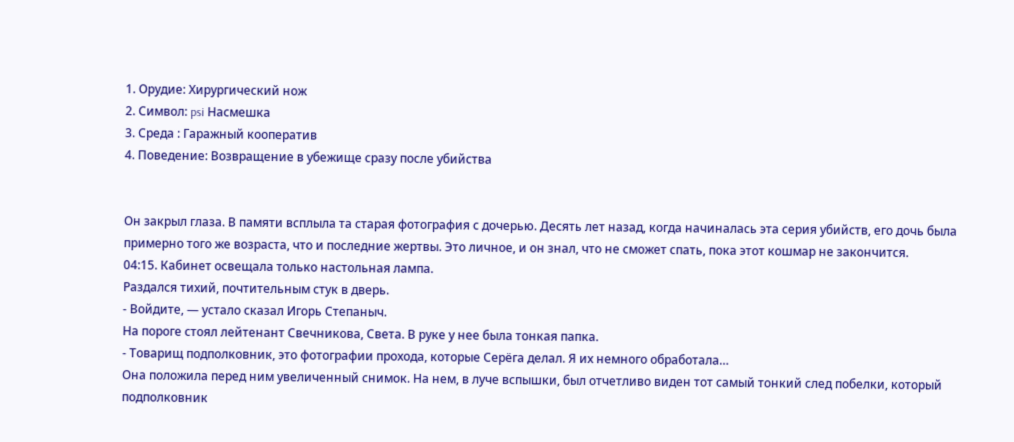1. Орудие: Хирургический нож
2. Символ: psi Насмешка
3. Среда : Гаражный кооператив
4. Поведение: Возвращение в убежище сразу после убийства


Он закрыл глаза. В памяти всплыла та старая фотография с дочерью. Десять лет назад, когда начиналась эта серия убийств, его дочь была примерно того же возраста, что и последние жертвы. Это личное, и он знал, что не сможет спать, пока этот кошмар не закончится.
04:15. Кабинет освещала только настольная лампа.
Раздался тихий, почтительным стук в дверь.
- Войдите, — устало сказал Игорь Степаныч.
На пороге стоял лейтенант Свечникова, Света. В руке у нее была тонкая папка.
- Товарищ подполковник, это фотографии прохода, которые Серёга делал. Я их немного обработала…
Она положила перед ним увеличенный снимок. На нем, в луче вспышки, был отчетливо виден тот самый тонкий след побелки, который подполковник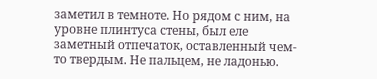заметил в темноте. Но рядом с ним, на уровне плинтуса стены, был еле заметный отпечаток, оставленный чем-то твердым. Не пальцем, не ладонью.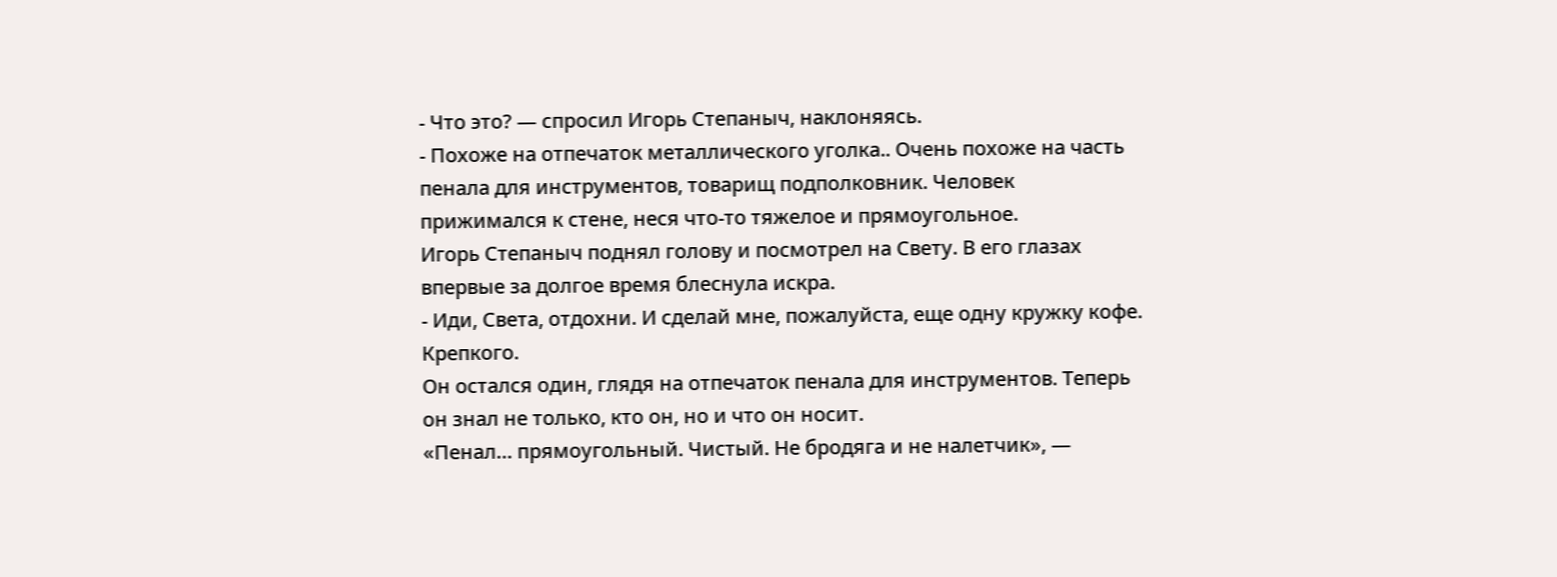- Что это? — спросил Игорь Степаныч, наклоняясь.
- Похоже на отпечаток металлического уголка.. Очень похоже на часть пенала для инструментов, товарищ подполковник. Человек прижимался к стене, неся что-то тяжелое и прямоугольное.
Игорь Степаныч поднял голову и посмотрел на Свету. В его глазах впервые за долгое время блеснула искра.
- Иди, Света, отдохни. И сделай мне, пожалуйста, еще одну кружку кофе. Крепкого.
Он остался один, глядя на отпечаток пенала для инструментов. Теперь он знал не только, кто он, но и что он носит.
«Пенал… прямоугольный. Чистый. Не бродяга и не налетчик», —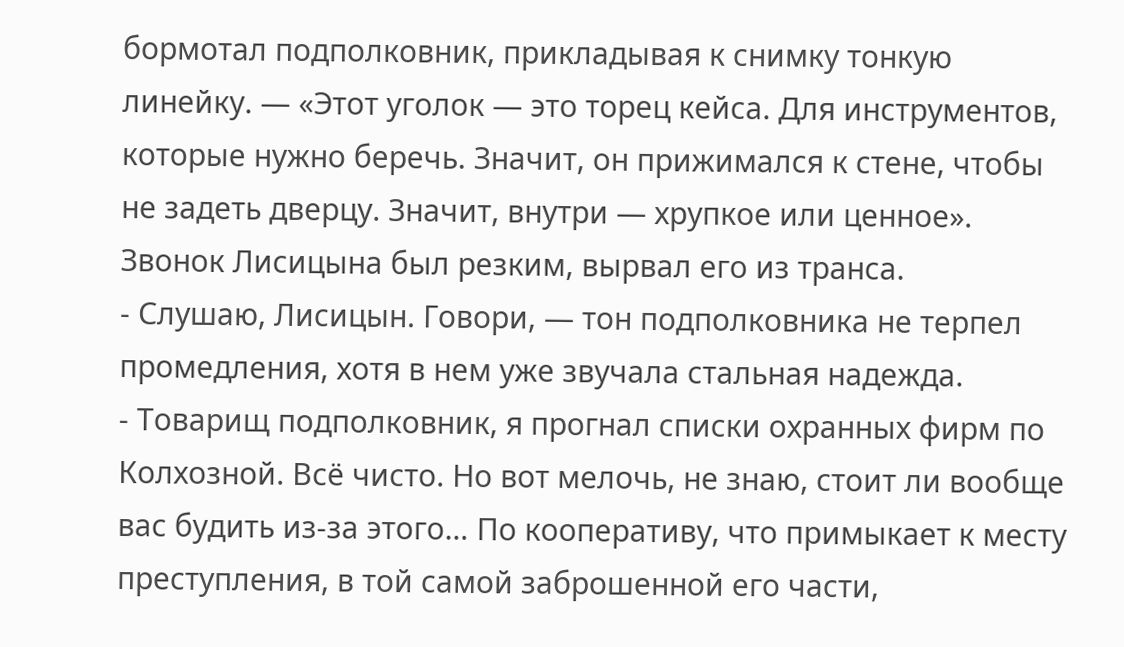бормотал подполковник, прикладывая к снимку тонкую линейку. — «Этот уголок — это торец кейса. Для инструментов, которые нужно беречь. Значит, он прижимался к стене, чтобы не задеть дверцу. Значит, внутри — хрупкое или ценное».
Звонок Лисицына был резким, вырвал его из транса.
- Слушаю, Лисицын. Говори, — тон подполковника не терпел промедления, хотя в нем уже звучала стальная надежда.
- Товарищ подполковник, я прогнал списки охранных фирм по Колхозной. Всё чисто. Но вот мелочь, не знаю, стоит ли вообще вас будить из-за этого… По кооперативу, что примыкает к месту преступления, в той самой заброшенной его части,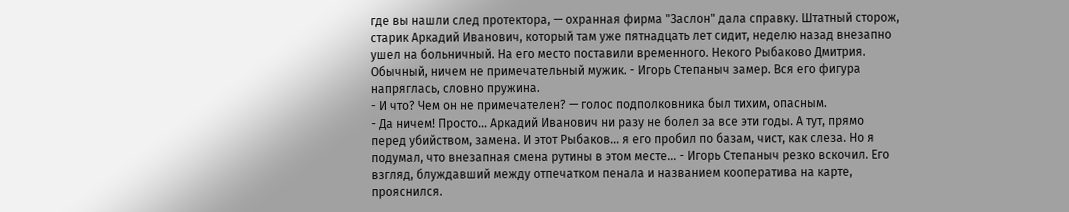где вы нашли след протектора, — охранная фирма "Заслон" дала справку. Штатный сторож, старик Аркадий Иванович, который там уже пятнадцать лет сидит, неделю назад внезапно ушел на больничный. На его место поставили временного. Некого Рыбаково Дмитрия. Обычный, ничем не примечательный мужик. - Игорь Степаныч замер. Вся его фигура напряглась, словно пружина.
- И что? Чем он не примечателен? — голос подполковника был тихим, опасным.
- Да ничем! Просто… Аркадий Иванович ни разу не болел за все эти годы. А тут, прямо перед убийством, замена. И этот Рыбаков… я его пробил по базам, чист, как слеза. Но я подумал, что внезапная смена рутины в этом месте… - Игорь Степаныч резко вскочил. Его взгляд, блуждавший между отпечатком пенала и названием кооператива на карте, прояснился.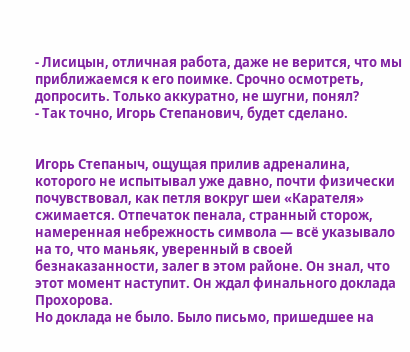- Лисицын, отличная работа, даже не верится, что мы приближаемся к его поимке. Срочно осмотреть, допросить. Только аккуратно, не шугни, понял?
- Так точно, Игорь Степанович, будет сделано.


Игорь Степаныч, ощущая прилив адреналина, которого не испытывал уже давно, почти физически почувствовал, как петля вокруг шеи «Карателя» сжимается. Отпечаток пенала, странный сторож, намеренная небрежность символа — всё указывало на то, что маньяк, уверенный в своей безнаказанности, залег в этом районе. Он знал, что этот момент наступит. Он ждал финального доклада Прохорова.
Но доклада не было. Было письмо, пришедшее на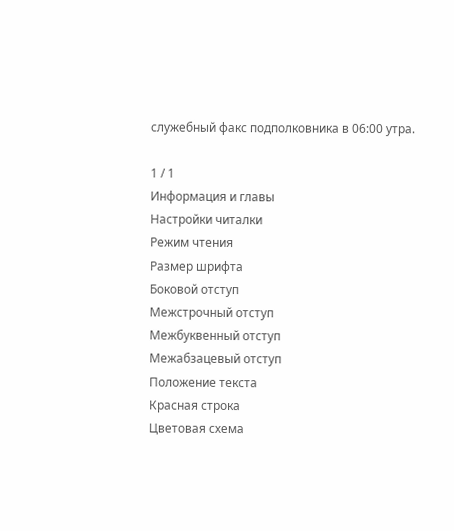служебный факс подполковника в 06:00 утра.

1 / 1
Информация и главы
Настройки читалки
Режим чтения
Размер шрифта
Боковой отступ
Межстрочный отступ
Межбуквенный отступ
Межабзацевый отступ
Положение текста
Красная строка
Цветовая схема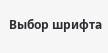Выбор шрифта